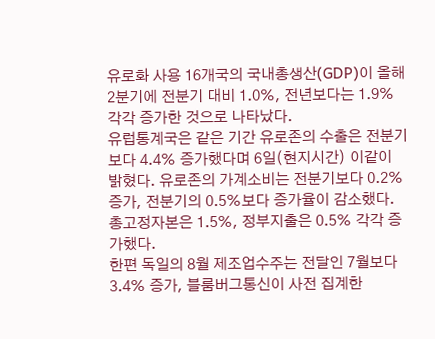유로화 사용 16개국의 국내총생산(GDP)이 올해 2분기에 전분기 대비 1.0%, 전년보다는 1.9% 각각 증가한 것으로 나타났다.
유럽통계국은 같은 기간 유로존의 수출은 전분기보다 4.4% 증가했다며 6일(현지시간) 이같이 밝혔다. 유로존의 가계소비는 전분기보다 0.2% 증가, 전분기의 0.5%보다 증가율이 감소했다. 총고정자본은 1.5%, 정부지출은 0.5% 각각 증가했다.
한편 독일의 8월 제조업수주는 전달인 7월보다 3.4% 증가, 블룸버그통신이 사전 집계한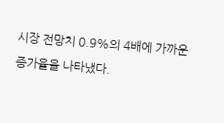시장 전망치 0.9%의 4배에 가까운 증가율을 나타냈다.